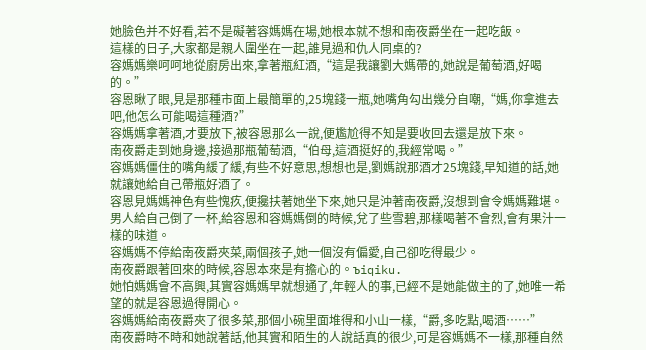她臉色并不好看,若不是礙著容媽媽在場,她根本就不想和南夜爵坐在一起吃飯。
這樣的日子,大家都是親人圍坐在一起,誰見過和仇人同桌的?
容媽媽樂呵呵地從廚房出來,拿著瓶紅酒,“這是我讓劉大媽帶的,她說是葡萄酒,好喝的。”
容恩瞅了眼,見是那種市面上最簡單的,25塊錢一瓶,她嘴角勾出幾分自嘲,“媽,你拿進去吧,他怎么可能喝這種酒?”
容媽媽拿著酒,才要放下,被容恩那么一說,便尷尬得不知是要收回去還是放下來。
南夜爵走到她身邊,接過那瓶葡萄酒,“伯母,這酒挺好的,我經常喝。”
容媽媽僵住的嘴角緩了緩,有些不好意思,想想也是,劉媽說那酒才25塊錢,早知道的話,她就讓她給自己帶瓶好酒了。
容恩見媽媽神色有些愧疚,便攙扶著她坐下來,她只是沖著南夜爵,沒想到會令媽媽難堪。
男人給自己倒了一杯,給容恩和容媽媽倒的時候,兌了些雪碧,那樣喝著不會烈,會有果汁一樣的味道。
容媽媽不停給南夜爵夾菜,兩個孩子,她一個沒有偏愛,自己卻吃得最少。
南夜爵跟著回來的時候,容恩本來是有擔心的。ъiqiku.
她怕媽媽會不高興,其實容媽媽早就想通了,年輕人的事,已經不是她能做主的了,她唯一希望的就是容恩過得開心。
容媽媽給南夜爵夾了很多菜,那個小碗里面堆得和小山一樣,“爵,多吃點,喝酒……”
南夜爵時不時和她說著話,他其實和陌生的人說話真的很少,可是容媽媽不一樣,那種自然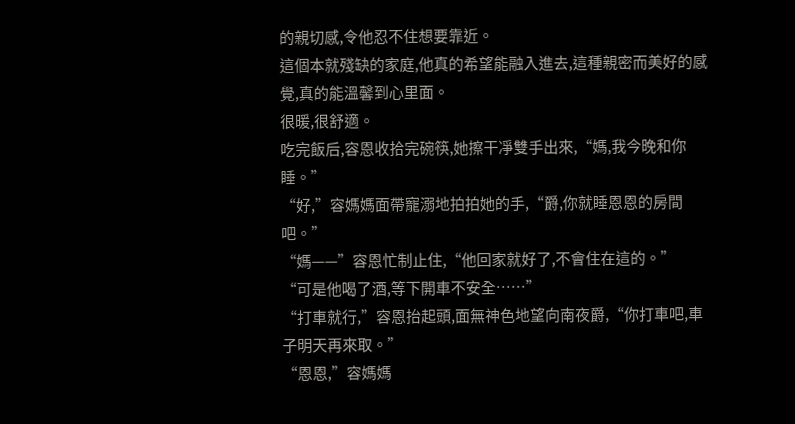的親切感,令他忍不住想要靠近。
這個本就殘缺的家庭,他真的希望能融入進去,這種親密而美好的感覺,真的能溫馨到心里面。
很暖,很舒適。
吃完飯后,容恩收拾完碗筷,她擦干凈雙手出來,“媽,我今晚和你睡。”
“好,”容媽媽面帶寵溺地拍拍她的手,“爵,你就睡恩恩的房間吧。”
“媽——”容恩忙制止住,“他回家就好了,不會住在這的。”
“可是他喝了酒,等下開車不安全……”
“打車就行,”容恩抬起頭,面無神色地望向南夜爵,“你打車吧,車子明天再來取。”
“恩恩,”容媽媽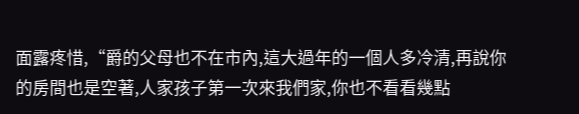面露疼惜,“爵的父母也不在市內,這大過年的一個人多冷清,再說你的房間也是空著,人家孩子第一次來我們家,你也不看看幾點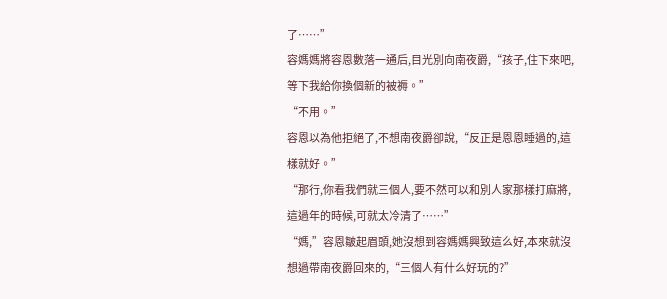了……”
容媽媽將容恩數落一通后,目光別向南夜爵,“孩子,住下來吧,等下我給你換個新的被褥。”
“不用。”
容恩以為他拒絕了,不想南夜爵卻說,“反正是恩恩睡過的,這樣就好。”
“那行,你看我們就三個人,要不然可以和別人家那樣打麻將,這過年的時候,可就太冷清了……”
“媽,”容恩皺起眉頭,她沒想到容媽媽興致這么好,本來就沒想過帶南夜爵回來的,“三個人有什么好玩的?”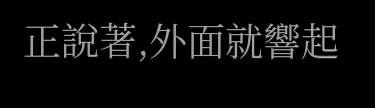正說著,外面就響起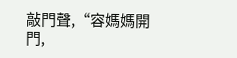敲門聲,“容媽媽開門,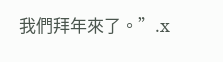我們拜年來了。”.x